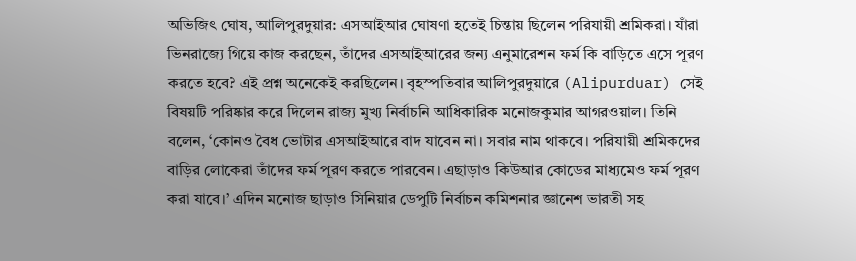অভিজিৎ ঘোষ, আলিপুরদুয়ার: এসআইআর ঘোষণা হতেই চিন্তায় ছিলেন পরিযায়ী শ্রমিকরা। যাঁরা ভিনরাজ্যে গিয়ে কাজ করছেন, তাঁদের এসআইআরের জন্য এনুমারেশন ফর্ম কি বাড়িতে এসে পূরণ করতে হবে? এই প্রশ্ন অনেকেই করছিলেন। বৃহস্পতিবার আলিপুরদুয়ারে (Alipurduar) সেই বিষয়টি পরিষ্কার করে দিলেন রাজ্য মুখ্য নির্বাচনি আধিকারিক মনোজকুমার আগরওয়াল। তিনি বলেন, ‘কোনও বৈধ ভোটার এসআইআরে বাদ যাবেন না। সবার নাম থাকবে। পরিযায়ী শ্রমিকদের বাড়ির লোকেরা তাঁদের ফর্ম পূরণ করতে পারবেন। এছাড়াও কিউআর কোডের মাধ্যমেও ফর্ম পূরণ করা যাবে।’ এদিন মনোজ ছাড়াও সিনিয়ার ডেপুটি নির্বাচন কমিশনার জ্ঞানেশ ভারতী সহ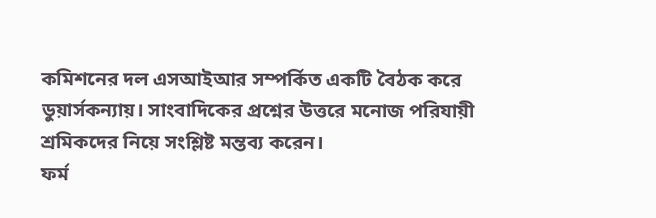কমিশনের দল এসআইআর সম্পর্কিত একটি বৈঠক করে ডুয়ার্সকন্যায়। সাংবাদিকের প্রশ্নের উত্তরে মনোজ পরিযায়ী শ্রমিকদের নিয়ে সংশ্লিষ্ট মন্তব্য করেন।
ফর্ম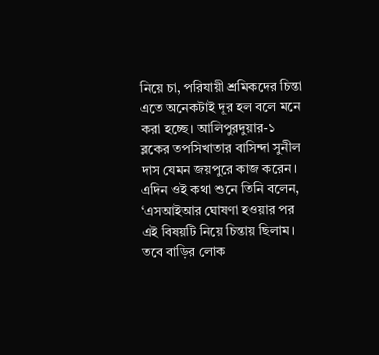নিয়ে চা, পরিযায়ী শ্রমিকদের চিন্তা এতে অনেকটাই দূর হল বলে মনে করা হচ্ছে। আলিপুরদুয়ার-১ ব্লকের তপসিখাতার বাসিন্দা সুনীল দাস যেমন জয়পুরে কাজ করেন। এদিন ওই কথা শুনে তিনি বলেন, ‘এসআইআর ঘোষণা হওয়ার পর এই বিষয়টি নিয়ে চিন্তায় ছিলাম। তবে বাড়ির লোক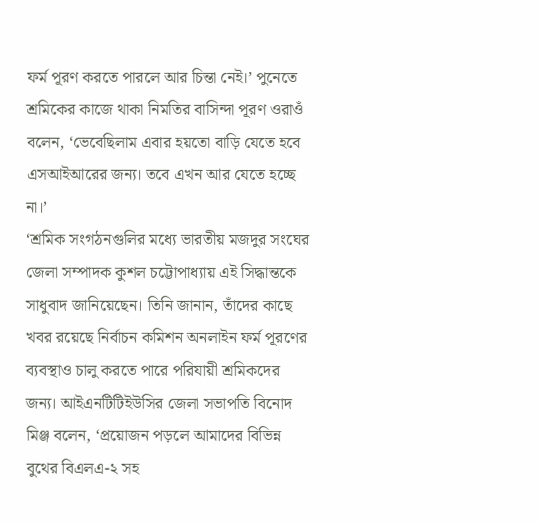ফর্ম পূরণ করতে পারলে আর চিন্তা নেই।’ পুনেতে শ্রমিকের কাজে থাকা নিমতির বাসিন্দা পূরণ ওরাওঁ বলেন, ‘ভেবেছিলাম এবার হয়তো বাড়ি যেতে হবে এসআইআরের জন্য। তবে এখন আর যেতে হচ্ছে না।’
‘শ্রমিক সংগঠনগুলির মধ্যে ভারতীয় মজদুর সংঘের জেলা সম্পাদক কুশল চট্টোপাধ্যায় এই সিদ্ধান্তকে সাধুবাদ জানিয়েছেন। তিনি জানান, তাঁদের কাছে খবর রয়েছে নির্বাচন কমিশন অনলাইন ফর্ম পূরণের ব্যবস্থাও চালু করতে পারে পরিযায়ী শ্রমিকদের জন্য। আইএনটিটিইউসির জেলা সভাপতি বিনোদ মিঞ্জ বলেন, ‘প্রয়োজন পড়লে আমাদের বিভিন্ন বুথের বিএলএ-২ সহ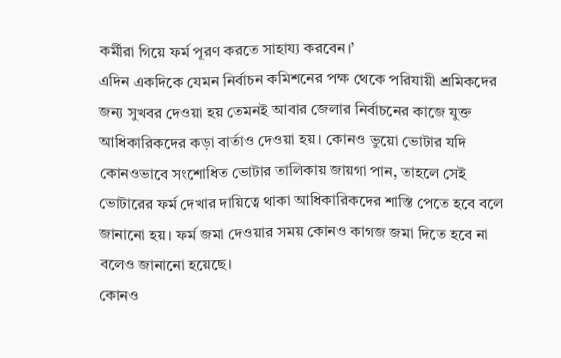কর্মীরা গিয়ে ফর্ম পূরণ করতে সাহায্য করবেন।’
এদিন একদিকে যেমন নির্বাচন কমিশনের পক্ষ থেকে পরিযায়ী শ্রমিকদের জন্য সুখবর দেওয়া হয় তেমনই আবার জেলার নির্বাচনের কাজে যুক্ত আধিকারিকদের কড়া বার্তাও দেওয়া হয়। কোনও ভুয়ো ভোটার যদি কোনওভাবে সংশোধিত ভোটার তালিকায় জায়গা পান, তাহলে সেই ভোটারের ফর্ম দেখার দায়িত্বে থাকা আধিকারিকদের শাস্তি পেতে হবে বলে জানানো হয়। ফর্ম জমা দেওয়ার সময় কোনও কাগজ জমা দিতে হবে না বলেও জানানো হয়েছে।
কোনও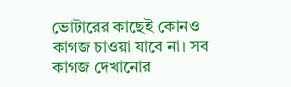ভোটারের কাছেই কোনও কাগজ চাওয়া যাবে না। সব কাগজ দেখানোর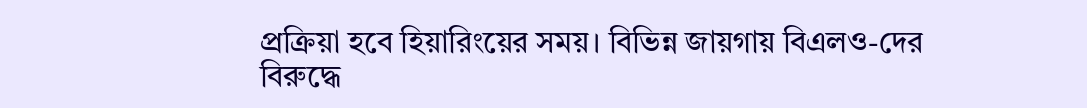প্রক্রিয়া হবে হিয়ারিংয়ের সময়। বিভিন্ন জায়গায় বিএলও-দের বিরুদ্ধে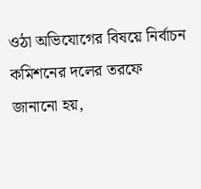ওঠা অভিযোগের বিষয়ে নির্বাচন কমিশনের দলের তরফে জানানো হয়,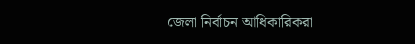জেলা নির্বাচন আধিকারিকরা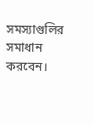সমস্যাগুলির সমাধান করবেন।